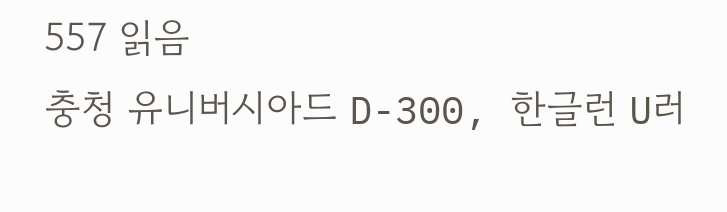557 읽음
충청 유니버시아드 D-300, 한글런 U러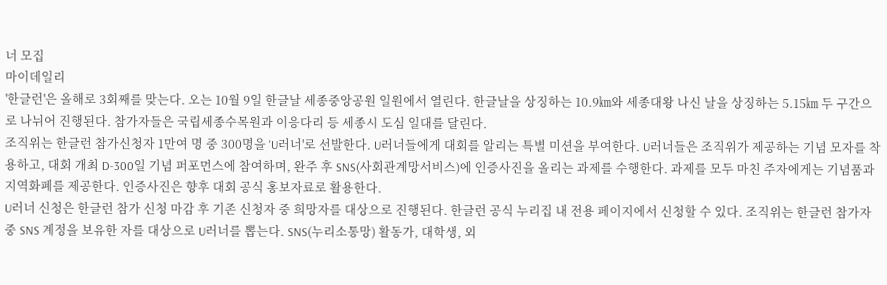너 모집
마이데일리
'한글런'은 올해로 3회째를 맞는다. 오는 10월 9일 한글날 세종중앙공원 일원에서 열린다. 한글날을 상징하는 10.9㎞와 세종대왕 나신 날을 상징하는 5.15㎞ 두 구간으로 나뉘어 진행된다. 참가자들은 국립세종수목원과 이응다리 등 세종시 도심 일대를 달린다.
조직위는 한글런 참가신청자 1만여 명 중 300명을 'U러너'로 선발한다. U러너들에게 대회를 알리는 특별 미션을 부여한다. U러너들은 조직위가 제공하는 기념 모자를 착용하고, 대회 개최 D-300일 기념 퍼포먼스에 참여하며, 완주 후 SNS(사회관계망서비스)에 인증사진을 올리는 과제를 수행한다. 과제를 모두 마친 주자에게는 기념품과 지역화폐를 제공한다. 인증사진은 향후 대회 공식 홍보자료로 활용한다.
U러너 신청은 한글런 참가 신청 마감 후 기존 신청자 중 희망자를 대상으로 진행된다. 한글런 공식 누리집 내 전용 페이지에서 신청할 수 있다. 조직위는 한글런 참가자 중 SNS 계정을 보유한 자를 대상으로 U러너를 뽑는다. SNS(누리소통망) 활동가, 대학생, 외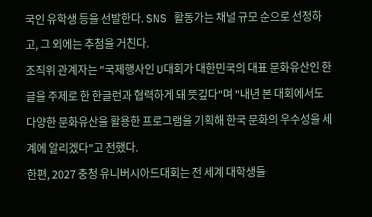국인 유학생 등을 선발한다. SNS 활동가는 채널 규모 순으로 선정하고, 그 외에는 추첨을 거친다.
조직위 관계자는 "국제행사인 U대회가 대한민국의 대표 문화유산인 한글을 주제로 한 한글런과 협력하게 돼 뜻깊다"며 "내년 본 대회에서도 다양한 문화유산을 활용한 프로그램을 기획해 한국 문화의 우수성을 세계에 알리겠다"고 전했다.
한편, 2027 충청 유니버시아드대회는 전 세계 대학생들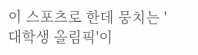이 스포츠로 한데 뭉치는 '대학생 올림픽'이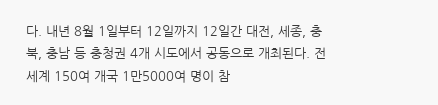다. 내년 8월 1일부터 12일까지 12일간 대전, 세종, 충북, 충남 등 충청권 4개 시도에서 공동으로 개최된다. 전 세계 150여 개국 1만5000여 명이 참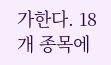가한다. 18개 종목에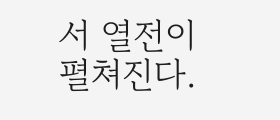서 열전이 펼쳐진다.